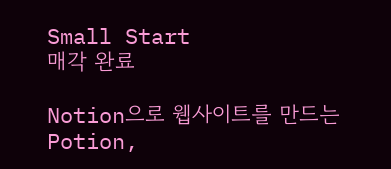Small Start
매각 완료

Notion으로 웹사이트를 만드는 Potion,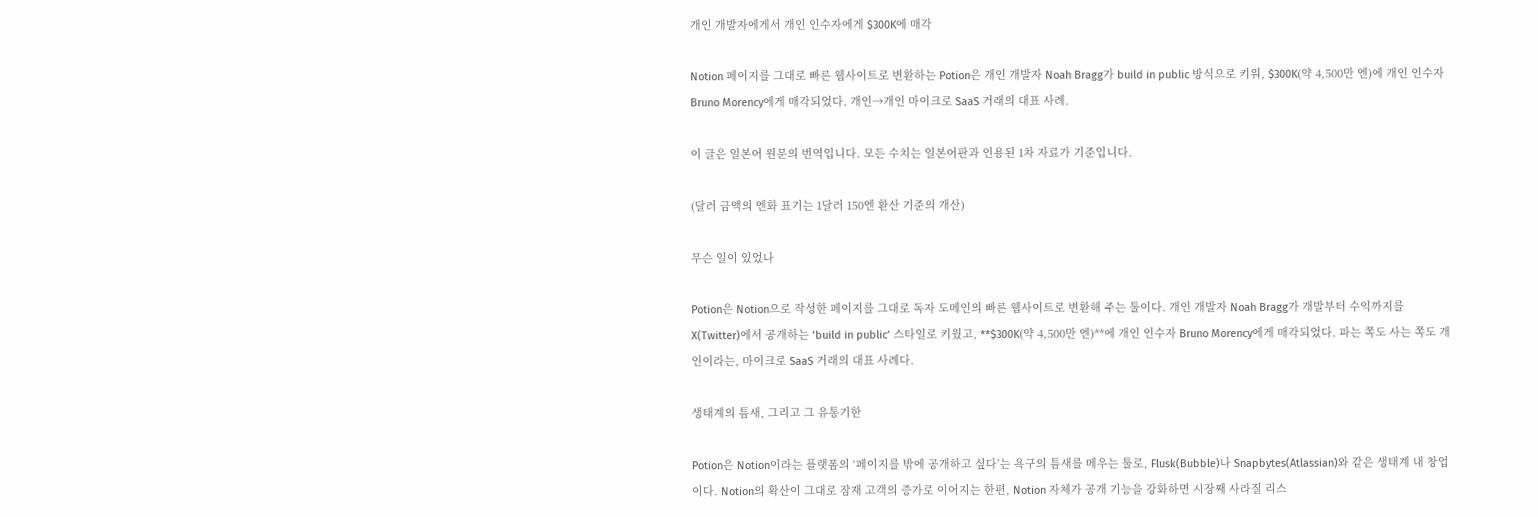개인 개발자에게서 개인 인수자에게 $300K에 매각

Notion 페이지를 그대로 빠른 웹사이트로 변환하는 Potion은 개인 개발자 Noah Bragg가 build in public 방식으로 키워, $300K(약 4,500만 엔)에 개인 인수자 Bruno Morency에게 매각되었다. 개인→개인 마이크로 SaaS 거래의 대표 사례.

이 글은 일본어 원문의 번역입니다. 모든 수치는 일본어판과 인용된 1차 자료가 기준입니다.

(달러 금액의 엔화 표기는 1달러 150엔 환산 기준의 개산)

무슨 일이 있었나

Potion은 Notion으로 작성한 페이지를 그대로 독자 도메인의 빠른 웹사이트로 변환해 주는 툴이다. 개인 개발자 Noah Bragg가 개발부터 수익까지를 X(Twitter)에서 공개하는 ‘build in public’ 스타일로 키웠고, **$300K(약 4,500만 엔)**에 개인 인수자 Bruno Morency에게 매각되었다. 파는 쪽도 사는 쪽도 개인이라는, 마이크로 SaaS 거래의 대표 사례다.

생태계의 틈새, 그리고 그 유통기한

Potion은 Notion이라는 플랫폼의 ‘페이지를 밖에 공개하고 싶다’는 욕구의 틈새를 메우는 툴로, Flusk(Bubble)나 Snapbytes(Atlassian)와 같은 생태계 내 창업이다. Notion의 확산이 그대로 잠재 고객의 증가로 이어지는 한편, Notion 자체가 공개 기능을 강화하면 시장째 사라질 리스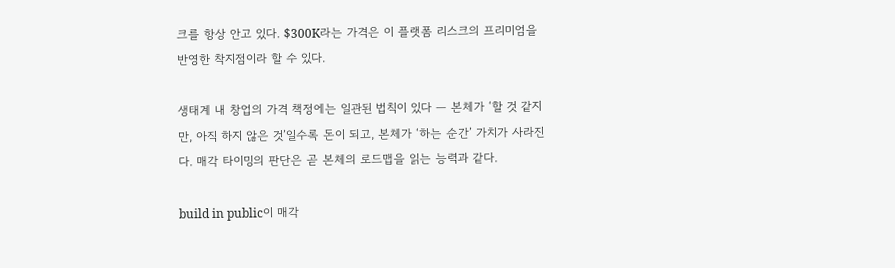크를 항상 안고 있다. $300K라는 가격은 이 플랫폼 리스크의 프리미엄을 반영한 착지점이라 할 수 있다.

생태계 내 창업의 가격 책정에는 일관된 법칙이 있다 — 본체가 ‘할 것 같지만, 아직 하지 않은 것’일수록 돈이 되고, 본체가 ‘하는 순간’ 가치가 사라진다. 매각 타이밍의 판단은 곧 본체의 로드맵을 읽는 능력과 같다.

build in public이 매각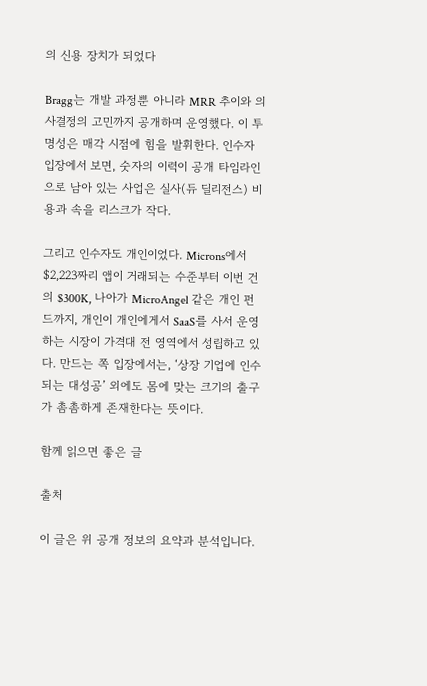의 신용 장치가 되었다

Bragg는 개발 과정뿐 아니라 MRR 추이와 의사결정의 고민까지 공개하며 운영했다. 이 투명성은 매각 시점에 힘을 발휘한다. 인수자 입장에서 보면, 숫자의 이력이 공개 타임라인으로 남아 있는 사업은 실사(듀 딜리전스) 비용과 속을 리스크가 작다.

그리고 인수자도 개인이었다. Microns에서 $2,223짜리 앱이 거래되는 수준부터 이번 건의 $300K, 나아가 MicroAngel 같은 개인 펀드까지, 개인이 개인에게서 SaaS를 사서 운영하는 시장이 가격대 전 영역에서 성립하고 있다. 만드는 쪽 입장에서는, ‘상장 기업에 인수되는 대성공’ 외에도 몸에 맞는 크기의 출구가 촘촘하게 존재한다는 뜻이다.

함께 읽으면 좋은 글

출처

이 글은 위 공개 정보의 요약과 분석입니다.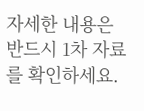자세한 내용은 반드시 1차 자료를 확인하세요.